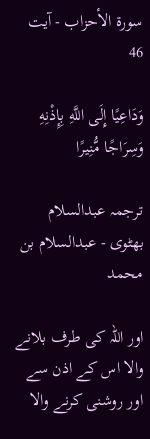سورة الأحزاب - آیت 46

وَدَاعِيًا إِلَى اللَّهِ بِإِذْنِهِ وَسِرَاجًا مُّنِيرًا

ترجمہ عبدالسلام بھٹوی - عبدالسلام بن محمد

اور اللہ کی طرف بلانے والا اس کے اذن سے اور روشنی کرنے والا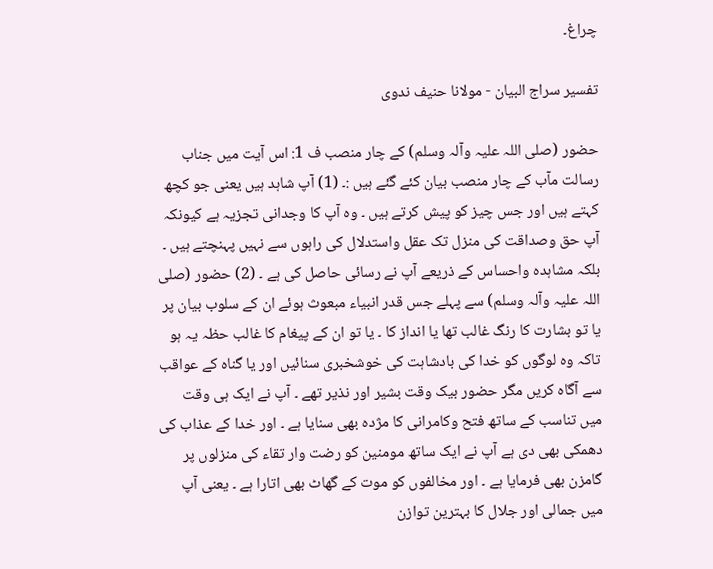چراغ۔

تفسیر سراج البیان - مولانا حنیف ندوی

حضور (صلی اللہ علیہ وآلہ وسلم) کے چار منصب ف 1: اس آیت میں جناب رسالت مآب کے چار منصب بیان کئے گئے ہیں :۔ (1) آپ شاہد ہیں یعنی جو کچھ کہتے ہیں اور جس چیز کو پیش کرتے ہیں ۔ وہ آپ کا وجدانی تجزیہ ہے کیونکہ آپ حق وصداقت کی منزل تک عقل واستدلال کی راہوں سے نہیں پہنچتے ہیں ۔ بلکہ مشاہدہ واحساس کے ذریعے آپ نے رسائی حاصل کی ہے ۔ (2) حضور (صلی اللہ علیہ وآلہ وسلم) سے پہلے جس قدر انبیاء مبعوث ہوئے ان کے سلوب بیان پر یا تو بشارت کا رنگ غالب تھا یا انداز کا ۔ یا تو ان کے پیغام کا غالب حظہ یہ ہو تاکہ وہ لوگوں کو خدا کی بادشاہت کی خوشخبری سنائیں اور یا گناہ کے عواقب سے آگاہ کریں مگر حضور بیک وقت بشیر اور نذیر تھے ۔ آپ نے ایک ہی وقت میں تناسب کے ساتھ فتح وکامرانی کا مژدہ بھی سنایا ہے ۔ اور خدا کے عذاب کی دھمکی بھی دی ہے آپ نے ایک ساتھ مومنین کو رضت وار تقاء کی منزلوں پر گامزن بھی فرمایا ہے ۔ اور مخالفوں کو موت کے گھاٹ بھی اتارا ہے ۔ یعنی آپ میں جمالی اور جلال کا بہترین توازن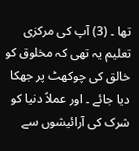تھا ۔ (3) آپ کی مرکزی تعلیم یہ تھی کہ مخلوق کو خالق کی چوکھٹ پر جھکا دیا جائے ۔ اور عملاً دنیا کو شرک کی آرائیشوں سے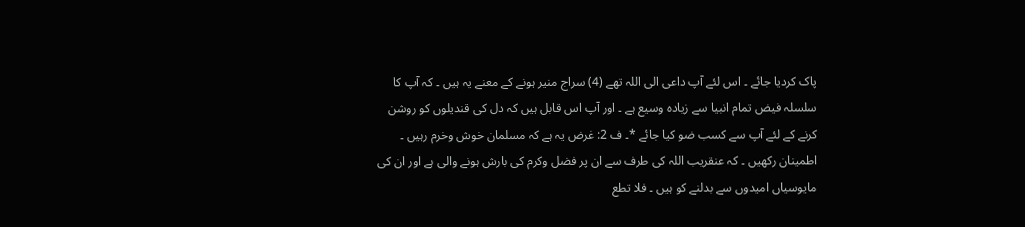پاک کردیا جائے ۔ اس لئے آپ داعی الی اللہ تھے (4) سراج منیر ہونے کے معنے یہ ہیں ۔ کہ آپ کا سلسلہ فیض تمام انبیا سے زیادہ وسیع ہے ۔ اور آپ اس قابل ہیں کہ دل کی قندیلوں کو روشن کرنے کے لئے آپ سے کسب ضو کیا جائے *۔ ف 2: غرض یہ ہے کہ مسلمان خوش وخرم رہیں ۔ اطمینان رکھیں ۔ کہ عنقریب اللہ کی طرف سے ان پر فضل وکرم کی بارش ہونے والی ہے اور ان کی مایوسیاں امیدوں سے بدلنے کو ہیں ۔ فلا تطع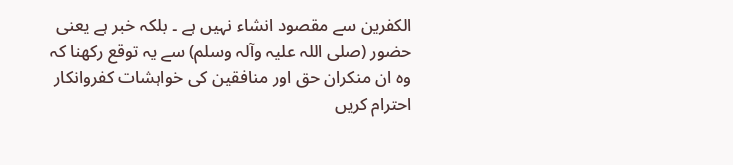الکفرین سے مقصود انشاء نہیں ہے ۔ بلکہ خبر ہے یعنی حضور (صلی اللہ علیہ وآلہ وسلم) سے یہ توقع رکھنا کہ وہ ان منکران حق اور منافقین کی خواہشات کفروانکار احترام کریں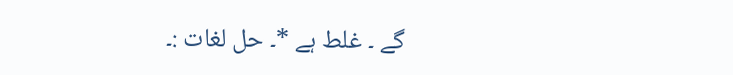گے ۔ غلط ہے *۔ حل لغات :۔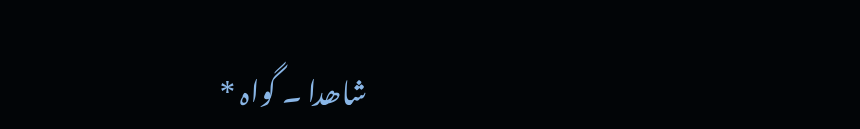شاھدا ۔ گواہ *